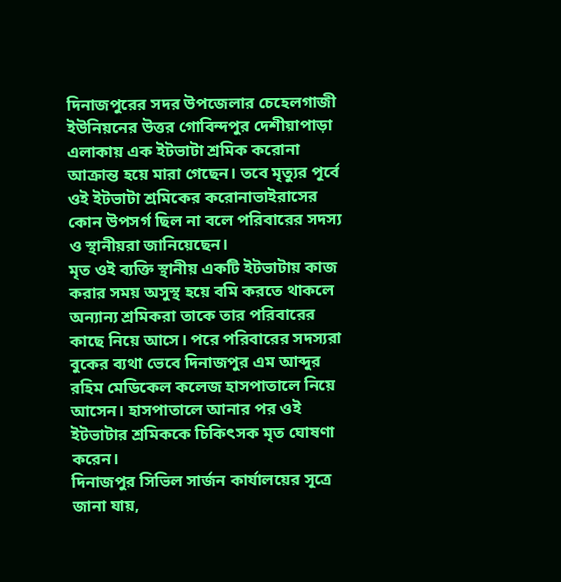দিনাজপুরের সদর উপজেলার চেহেলগাজী ইউনিয়নের উত্তর গোবিন্দপুর দেশীয়াপাড়া এলাকায় এক ইটভাটা শ্রমিক করোনা আক্রান্ত হয়ে মারা গেছেন। তবে মৃত্যুর পূর্বে ওই ইটভাটা শ্রমিকের করোনাভাইরাসের কোন উপসর্গ ছিল না বলে পরিবারের সদস্য ও স্থানীয়রা জানিয়েছেন।
মৃত ওই ব্যক্তি স্থানীয় একটি ইটভাটায় কাজ করার সময় অসুস্থ হয়ে বমি করতে থাকলে অন্যান্য শ্রমিকরা তাকে তার পরিবারের কাছে নিয়ে আসে। পরে পরিবারের সদস্যরা বুকের ব্যথা ভেবে দিনাজপুর এম আব্দুর রহিম মেডিকেল কলেজ হাসপাতালে নিয়ে আসেন। হাসপাতালে আনার পর ওই ইটভাটার শ্রমিককে চিকিৎসক মৃত ঘোষণা করেন।
দিনাজপুর সিভিল সার্জন কার্যালয়ের সূত্রে জানা যায়,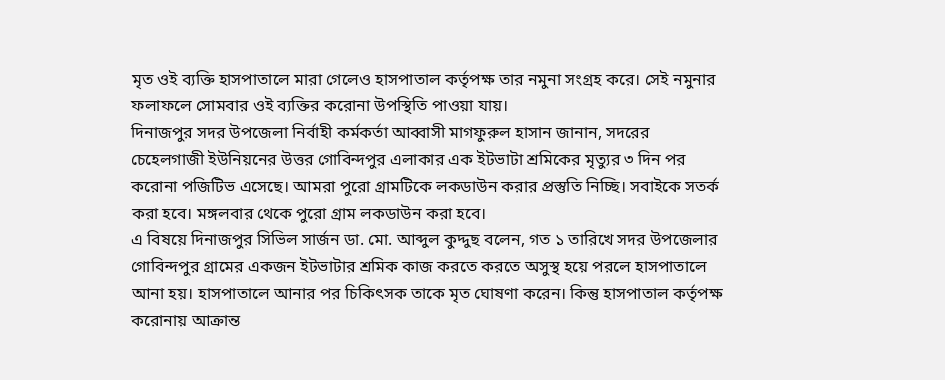মৃত ওই ব্যক্তি হাসপাতালে মারা গেলেও হাসপাতাল কর্তৃপক্ষ তার নমুনা সংগ্রহ করে। সেই নমুনার ফলাফলে সোমবার ওই ব্যক্তির করোনা উপস্থিতি পাওয়া যায়।
দিনাজপুর সদর উপজেলা নির্বাহী কর্মকর্তা আব্বাসী মাগফুরুল হাসান জানান, সদরের চেহেলগাজী ইউনিয়নের উত্তর গোবিন্দপুর এলাকার এক ইটভাটা শ্রমিকের মৃত্যুর ৩ দিন পর করোনা পজিটিভ এসেছে। আমরা পুরো গ্রামটিকে লকডাউন করার প্রস্তুতি নিচ্ছি। সবাইকে সতর্ক করা হবে। মঙ্গলবার থেকে পুরো গ্রাম লকডাউন করা হবে।
এ বিষয়ে দিনাজপুর সিভিল সার্জন ডা. মো. আব্দুল কুদ্দুছ বলেন, গত ১ তারিখে সদর উপজেলার গোবিন্দপুর গ্রামের একজন ইটভাটার শ্রমিক কাজ করতে করতে অসুস্থ হয়ে পরলে হাসপাতালে আনা হয়। হাসপাতালে আনার পর চিকিৎসক তাকে মৃত ঘোষণা করেন। কিন্তু হাসপাতাল কর্তৃপক্ষ করোনায় আক্রান্ত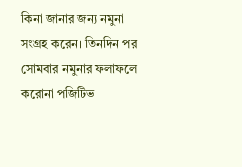কিনা জানার জন্য নমুনা সংগ্রহ করেন। তিনদিন পর সোমবার নমুনার ফলাফলে করোনা পজিটিভ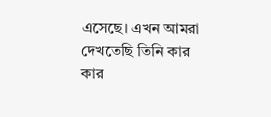এসেছে। এখন আমরা দেখতেছি তিনি কার কার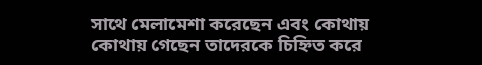সাথে মেলামেশা করেছেন এবং কোথায় কোথায় গেছেন তাদেরকে চিহ্নিত করে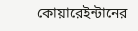কোয়ারেইন্টানের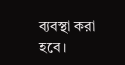ব্যবস্থা করা হবে।